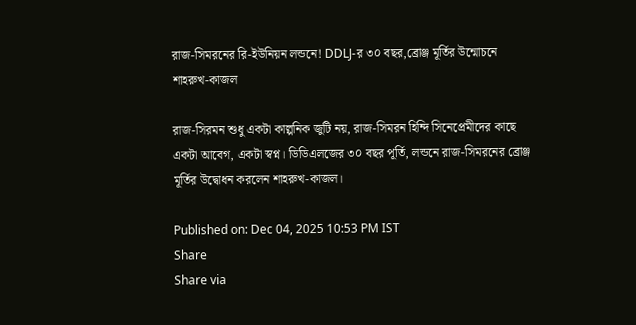রাজ-সিমরনের রি-ইউনিয়ন লন্ডনে! DDLJ-র ৩০ বছর,ব্রোঞ্জ মূর্তির উন্মোচনে শাহরুখ-কাজল

রাজ-সিরমন শুধু একটা কাল্পনিক জুটি নয়, রাজ-সিমরন হিন্দি সিনেপ্রেমীদের কাছে একটা আবেগ, একটা স্বপ্ন। ডিডিএলজের ৩০ বছর পূর্তি, লন্ডনে রাজ-সিমরনের ব্রোঞ্জ মূর্তির উদ্বোধন করলেন শাহরুখ-কাজল।

Published on: Dec 04, 2025 10:53 PM IST
Share
Share via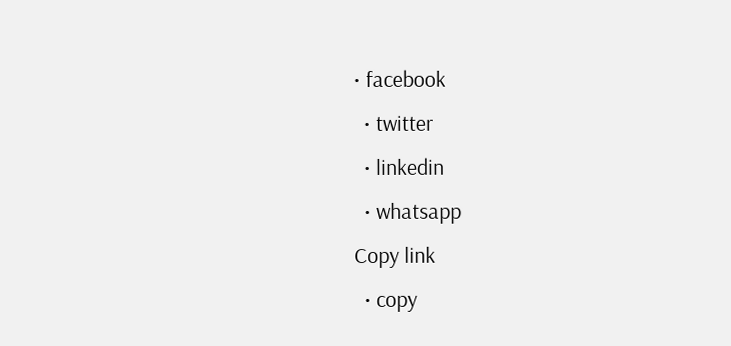• facebook
  • twitter
  • linkedin
  • whatsapp
Copy link
  • copy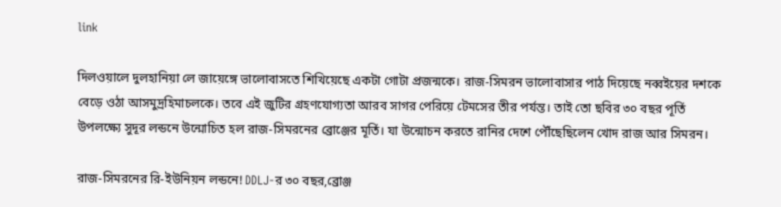link

দিলওয়ালে দুলহানিয়া লে জায়েঙ্গে ভালোবাসতে শিখিয়েছে একটা গোটা প্রজন্মকে। রাজ-সিমরন ভালোবাসার পাঠ দিয়েছে নব্বইয়ের দশকে বেড়ে ওঠা আসমুদ্রহিমাচলকে। তবে এই জুটির গ্রহণযোগ্যতা আরব সাগর পেরিয়ে টেমসের তীর পর্যন্ত। তাই তো ছবির ৩০ বছর পূর্তি উপলক্ষ্যে সুদূর লন্ডনে উন্মোচিত হল রাজ-সিমরনের ব্রোঞ্জের মূর্তি। যা উন্মোচন করতে রানির দেশে পৌঁছেছিলেন খোদ রাজ আর সিমরন।

রাজ-সিমরনের রি-ইউনিয়ন লন্ডনে! DDLJ-র ৩০ বছর,ব্রোঞ্জ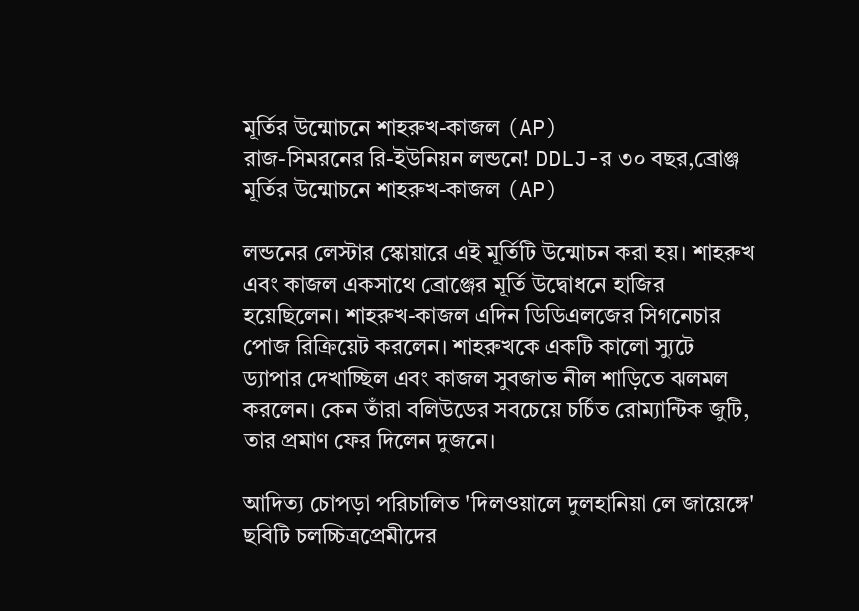মূর্তির উন্মোচনে শাহরুখ-কাজল (AP)
রাজ-সিমরনের রি-ইউনিয়ন লন্ডনে! DDLJ-র ৩০ বছর,ব্রোঞ্জ মূর্তির উন্মোচনে শাহরুখ-কাজল (AP)

লন্ডনের লেস্টার স্কোয়ারে এই মূর্তিটি উন্মোচন করা হয়। শাহরুখ এবং কাজল একসাথে ব্রোঞ্জের মূর্তি উদ্বোধনে হাজির হয়েছিলেন। শাহরুখ-কাজল এদিন ডিডিএলজের সিগনেচার পোজ রিক্রিয়েট করলেন। শাহরুখকে একটি কালো স্যুটে ড্যাপার দেখাচ্ছিল এবং কাজল সুবজাভ নীল শাড়িতে ঝলমল করলেন। কেন তাঁরা বলিউডের সবচেয়ে চর্চিত রোম্যান্টিক জুটি, তার প্রমাণ ফের দিলেন দুজনে।

আদিত্য চোপড়া পরিচালিত 'দিলওয়ালে দুলহানিয়া লে জায়েঙ্গে' ছবিটি চলচ্চিত্রপ্রেমীদের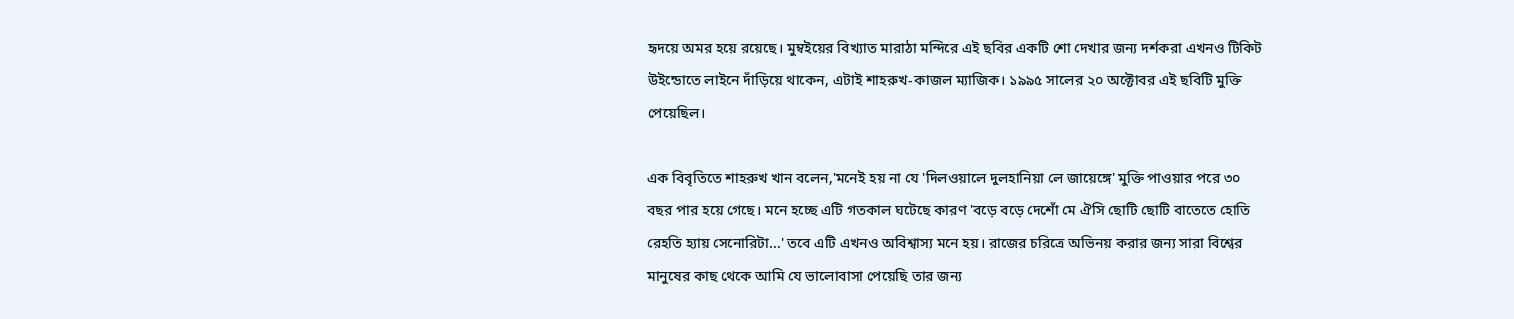হৃদয়ে অমর হয়ে রয়েছে। মুম্বইয়ের বিখ্যাত মারাঠা মন্দিরে এই ছবির একটি শো দেখার জন্য দর্শকরা এখনও টিকিট উইন্ডোতে লাইনে দাঁড়িয়ে থাকেন, এটাই শাহরুখ-কাজল ম্যাজিক। ১৯৯৫ সালের ২০ অক্টোবর এই ছবিটি মুক্তি পেয়েছিল।

এক বিবৃতিতে শাহরুখ খান বলেন,'মনেই হয় না যে 'দিলওয়ালে দুলহানিয়া লে জায়েঙ্গে' মুক্তি পাওয়ার পরে ৩০ বছর পার হয়ে গেছে। মনে হচ্ছে এটি গতকাল ঘটেছে কারণ 'বড়ে বড়ে দেশোঁ মে ঐসি ছোটি ছোটি বাতেতে হোতি রেহতি হ্যায় সেনোরিটা...' তবে এটি এখনও অবিশ্বাস্য মনে হয়। রাজের চরিত্রে অভিনয় করার জন্য সারা বিশ্বের মানুষের কাছ থেকে আমি যে ভালোবাসা পেয়েছি তার জন্য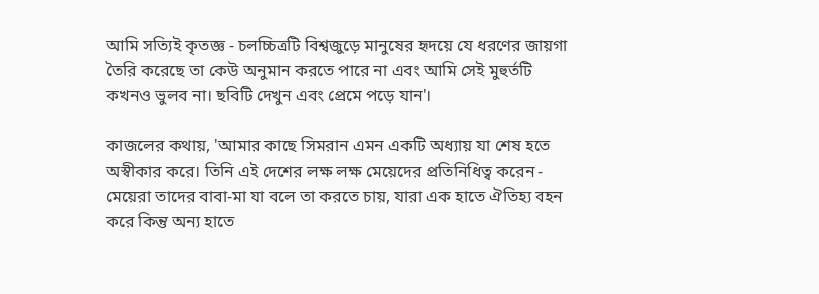আমি সত্যিই কৃতজ্ঞ - চলচ্চিত্রটি বিশ্বজুড়ে মানুষের হৃদয়ে যে ধরণের জায়গা তৈরি করেছে তা কেউ অনুমান করতে পারে না এবং আমি সেই মুহুর্তটি কখনও ভুলব না। ছবিটি দেখুন এবং প্রেমে পড়ে যান'।

কাজলের কথায়, 'আমার কাছে সিমরান এমন একটি অধ্যায় যা শেষ হতে অস্বীকার করে। তিনি এই দেশের লক্ষ লক্ষ মেয়েদের প্রতিনিধিত্ব করেন - মেয়েরা তাদের বাবা-মা যা বলে তা করতে চায়, যারা এক হাতে ঐতিহ্য বহন করে কিন্তু অন্য হাতে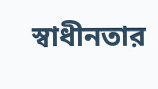স্বাধীনতার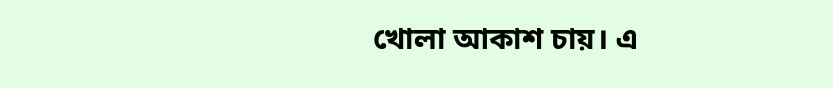খোলা আকাশ চায়। এ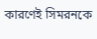কারণেই সিমরনকে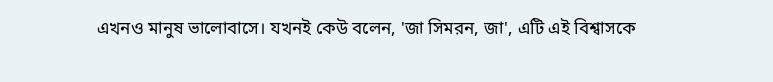এখনও মানুষ ভালোবাসে। যখনই কেউ বলেন, 'জা সিমরন, জা', এটি এই বিশ্বাসকে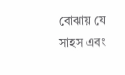বোঝায় যে সাহস এবং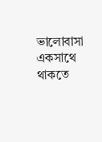ভালোবাসা একসাথে থাকতে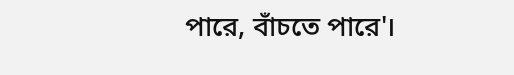পারে, বাঁচতে পারে'।